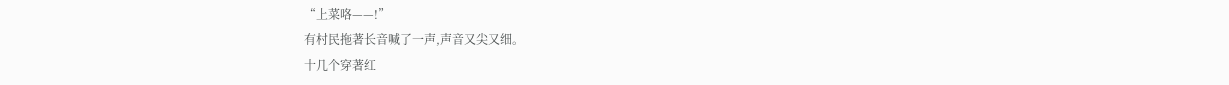“上菜咯——!”
有村民拖著长音喊了一声,声音又尖又细。
十几个穿著红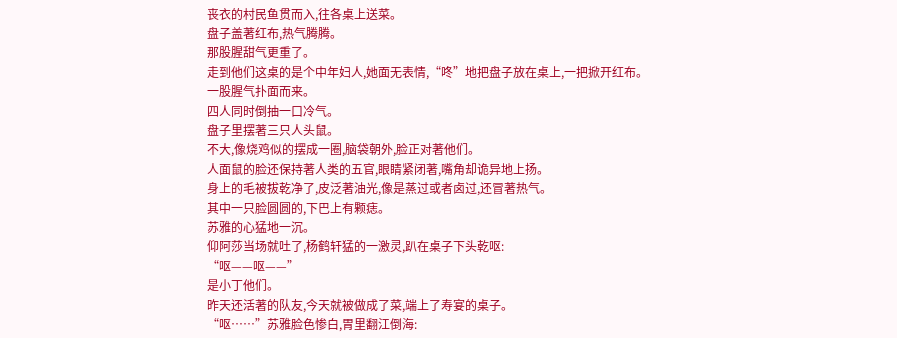丧衣的村民鱼贯而入,往各桌上送菜。
盘子盖著红布,热气腾腾。
那股腥甜气更重了。
走到他们这桌的是个中年妇人,她面无表情,“咚”地把盘子放在桌上,一把掀开红布。
一股腥气扑面而来。
四人同时倒抽一口冷气。
盘子里摆著三只人头鼠。
不大,像烧鸡似的摆成一圈,脑袋朝外,脸正对著他们。
人面鼠的脸还保持著人类的五官,眼睛紧闭著,嘴角却诡异地上扬。
身上的毛被拔乾净了,皮泛著油光,像是蒸过或者卤过,还冒著热气。
其中一只脸圆圆的,下巴上有颗痣。
苏雅的心猛地一沉。
仰阿莎当场就吐了,杨鹤轩猛的一激灵,趴在桌子下头乾呕:
“呕——呕——”
是小丁他们。
昨天还活著的队友,今天就被做成了菜,端上了寿宴的桌子。
“呕……”苏雅脸色惨白,胃里翻江倒海: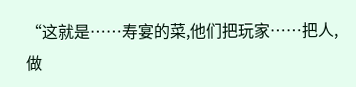“这就是……寿宴的菜,他们把玩家……把人,做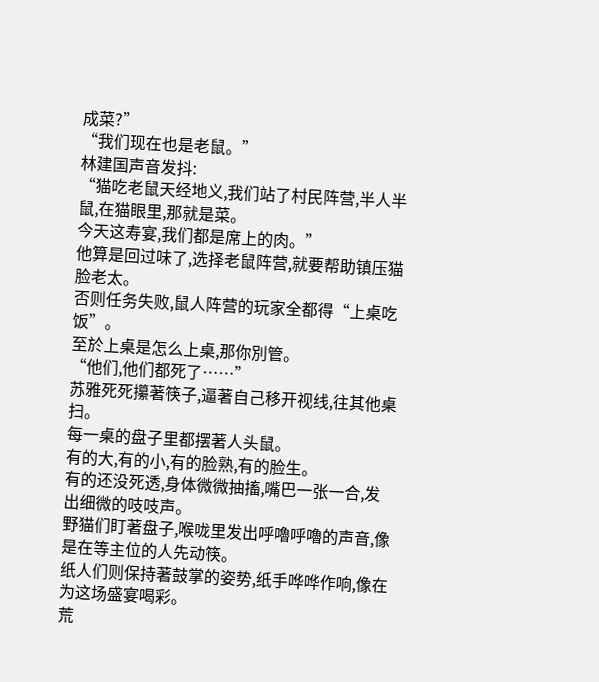成菜?”
“我们现在也是老鼠。”
林建国声音发抖:
“猫吃老鼠天经地义,我们站了村民阵营,半人半鼠,在猫眼里,那就是菜。
今天这寿宴,我们都是席上的肉。”
他算是回过味了,选择老鼠阵营,就要帮助镇压猫脸老太。
否则任务失败,鼠人阵营的玩家全都得“上桌吃饭”。
至於上桌是怎么上桌,那你別管。
“他们,他们都死了……”
苏雅死死攥著筷子,逼著自己移开视线,往其他桌扫。
每一桌的盘子里都摆著人头鼠。
有的大,有的小,有的脸熟,有的脸生。
有的还没死透,身体微微抽搐,嘴巴一张一合,发出细微的吱吱声。
野猫们盯著盘子,喉咙里发出呼嚕呼嚕的声音,像是在等主位的人先动筷。
纸人们则保持著鼓掌的姿势,纸手哗哗作响,像在为这场盛宴喝彩。
荒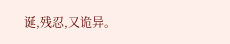诞,残忍,又诡异。